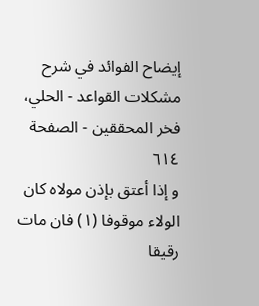إيضاح الفوائد في شرح مشكلات القواعد - الحلي، فخر المحققين - الصفحة ٦١٤
و إذا أعتق بإذن مولاه كان الولاء موقوفا (١) فان مات رقيقا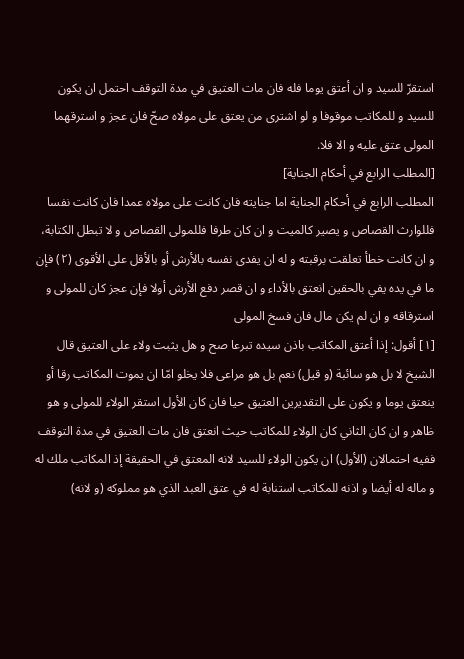استقرّ للسيد و ان أعتق يوما فله فان مات العتيق في مدة التوقف احتمل ان يكون للسيد و للمكاتب موقوفا و لو اشترى من يعتق على مولاه صحّ فان عجز و استرقهما المولى عتق عليه و الا فلا.
[المطلب الرابع في أحكام الجناية]
المطلب الرابع في أحكام الجناية اما جنايته فان كانت على مولاه عمدا فان كانت نفسا فللوارث القصاص و يصير كالميت و ان كان طرفا فللمولى القصاص و لا تبطل الكتابة، و ان كانت خطأ تعلقت برقبته و له ان يفدى نفسه بالأرش أو بالأقل على الأقوى (٢) فإن ما في يده يفي بالحقين انعتق بالأداء و ان قصر دفع الأرش أولا فإن عجز كان للمولى و استرقاقه و ان لم يكن مال فان فسخ المولى
[١] أقول: إذا أعتق المكاتب باذن سيده تبرعا صح و هل يثبت ولاء على العتيق قال الشيخ لا بل هو سائبة (و قيل) نعم بل هو مراعى فلا يخلو امّا ان يموت المكاتب رقا أو ينعتق يوما و يكون على التقديرين العتيق حيا فان كان الأول استقر الولاء للمولى و هو ظاهر و ان كان الثاني كان الولاء للمكاتب حيث انعتق فان مات العتيق في مدة التوقف ففيه احتمالان (الأول) ان يكون الولاء للسيد لانه المعتق في الحقيقة إذ المكاتب ملك له و ماله له أيضا و اذنه للمكاتب استنابة له في عتق العبد الذي هو مملوكه (و لانه)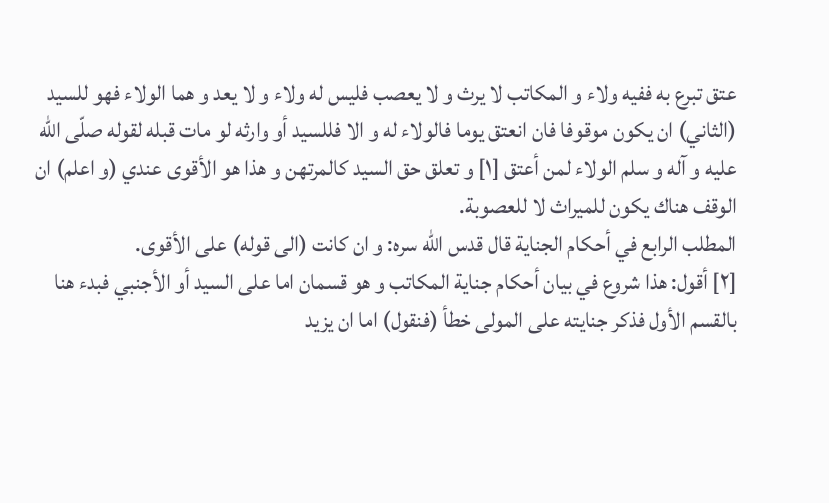عتق تبرع به ففيه ولاء و المكاتب لا يرث و لا يعصب فليس له ولاء و لا يعد و هما الولاء فهو للسيد (الثاني) ان يكون موقوفا فان انعتق يوما فالولاء له و الا فللسيد أو وارثه لو مات قبله لقوله صلّى اللّه عليه و آله و سلم الولاء لمن أعتق [١] و تعلق حق السيد كالمرتهن و هذا هو الأقوى عندي (و اعلم) ان الوقف هناك يكون للميراث لا للعصوبة.
المطلب الرابع في أحكام الجناية قال قدس اللّه سره: و ان كانت (الى قوله) على الأقوى.
[٢] أقول: هذا شروع في بيان أحكام جناية المكاتب و هو قسمان اما على السيد أو الأجنبي فبدء هنا بالقسم الأول فذكر جنايته على المولى خطأ (فنقول) اما ان يزيد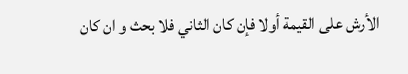الأرش على القيمة أولا فإن كان الثاني فلا بحث و ان كان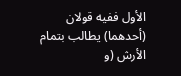الأول ففيه قولان (أحدهما) يطالب بتمام الأرش (و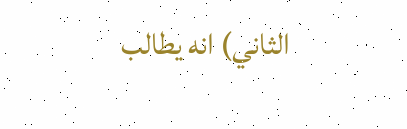الثاني) انه يطالب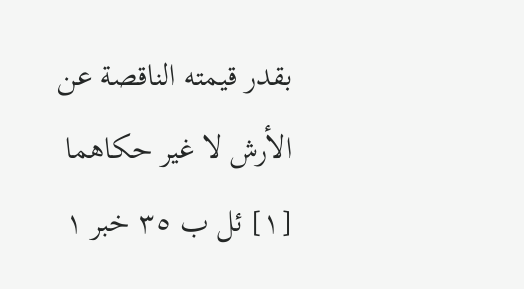بقدر قيمته الناقصة عن الأرش لا غير حكاهما
[١] ئل ب ٣٥ خبر ١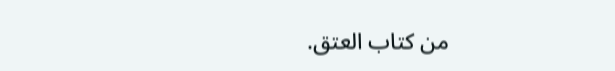من كتاب العتق.